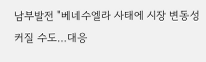남부발전 "베네수엘라 사태에 시장 변동성 커질 수도…대응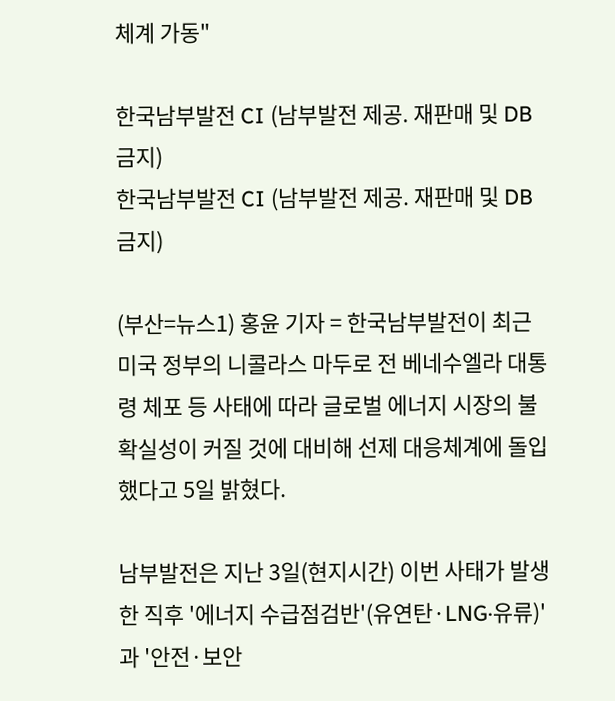체계 가동"

한국남부발전 CI (남부발전 제공. 재판매 및 DB금지)
한국남부발전 CI (남부발전 제공. 재판매 및 DB금지)

(부산=뉴스1) 홍윤 기자 = 한국남부발전이 최근 미국 정부의 니콜라스 마두로 전 베네수엘라 대통령 체포 등 사태에 따라 글로벌 에너지 시장의 불확실성이 커질 것에 대비해 선제 대응체계에 돌입했다고 5일 밝혔다.

남부발전은 지난 3일(현지시간) 이번 사태가 발생한 직후 '에너지 수급점검반'(유연탄·LNG·유류)'과 '안전·보안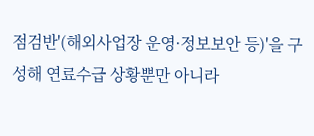점검반'(해외사업장 운영·정보보안 등)'을 구성해 연료수급 상황뿐만 아니라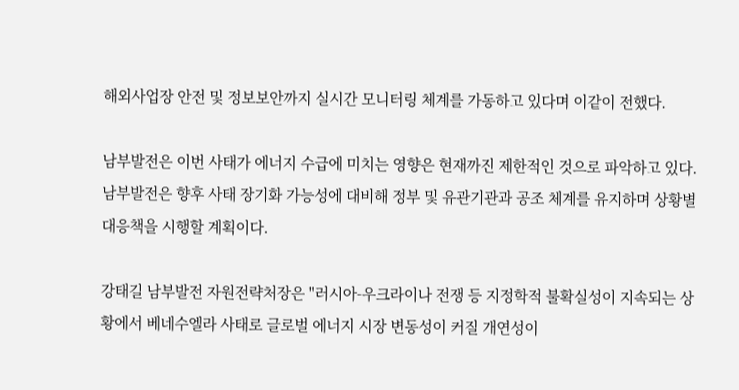해외사업장 안전 및 정보보안까지 실시간 모니터링 체계를 가동하고 있다며 이같이 전했다.

남부발전은 이번 사태가 에너지 수급에 미치는 영향은 현재까진 제한적인 것으로 파악하고 있다. 남부발전은 향후 사태 장기화 가능성에 대비해 정부 및 유관기관과 공조 체계를 유지하며 상황별 대응책을 시행할 계획이다.

강태길 남부발전 자원전략처장은 "러시아-우크라이나 전쟁 등 지정학적 불확실성이 지속되는 상황에서 베네수엘라 사태로 글로벌 에너지 시장 변동성이 커질 개연성이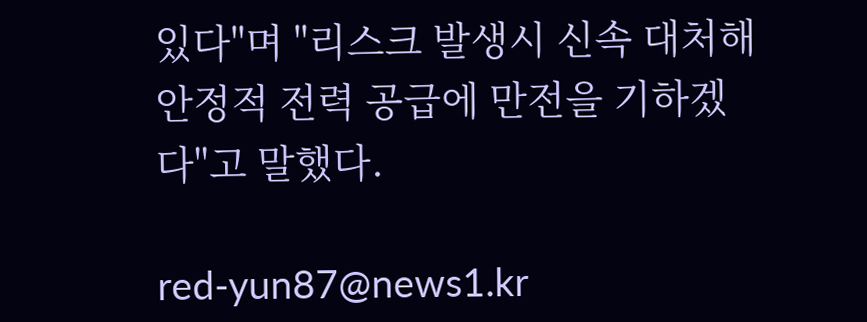있다"며 "리스크 발생시 신속 대처해 안정적 전력 공급에 만전을 기하겠다"고 말했다.

red-yun87@news1.kr